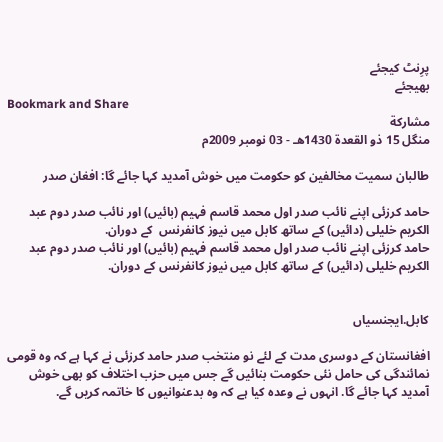پرِنٹ کیجئے
بھیجئے
Bookmark and Share
مشاركة
منگل 15 ذو القعدة 1430هـ - 03 نومبر 2009م

طالبان سمیت مخالفین کو حکومت میں خوش آمدید کہا جائے گا: افغان صدر

حامد کرزئی اپنے نائب صدر اول محمد قاسم فہیم (بائیں) اور نائب صدر دوم عبد الکریم خلیلی (دائیں) کے ساتھ کابل میں نیوز کانفرنس  کے دوران.
حامد کرزئی اپنے نائب صدر اول محمد قاسم فہیم (بائیں) اور نائب صدر دوم عبد الکریم خلیلی (دائیں) کے ساتھ کابل میں نیوز کانفرنس کے دوران.


کابل.ایجنسیاں

افغانستان کے دوسری مدت کے لئے نو منتخب صدر حامد کرزئی نے کہا ہے کہ وہ قومی نمائندگی کی حامل نئی حکومت بنائیں گے جس میں حزب اختلاف کو بھی خوش آمدید کہا جائے گا. انہوں نے وعدہ کیا ہے کہ وہ بدعنوانیوں کا خاتمہ کریں گے.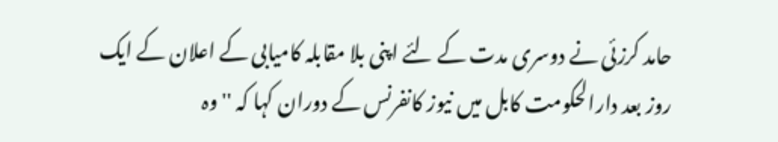حامد کرزئی نے دوسری مدت کے لئے اپنی بلا مقابلہ کامیابی کے اعلان کے ایک روز بعد دارالحکومت کابل میں نیوز کانفرنس کے دوران کہا کہ ''وہ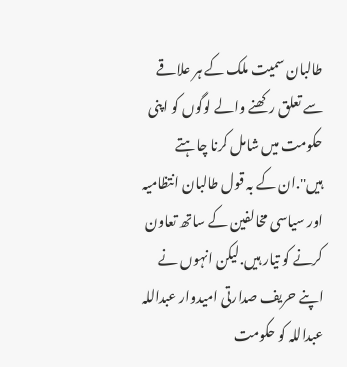طالبان سمیت ملک کے ہر علاقے سے تعلق رکھنے والے لوگوں کو اپنی حکومت میں شامل کرنا چاہتے ہیں''.ان کے بہ قول طالبان انتظامیہ اور سیاسی مخالفین کے ساتھ تعاون کرنے کو تیار ہیں.لیکن انہوں نے اپنے حریف صدارتی امیدوار عبداللہ عبداللہ کو حکومت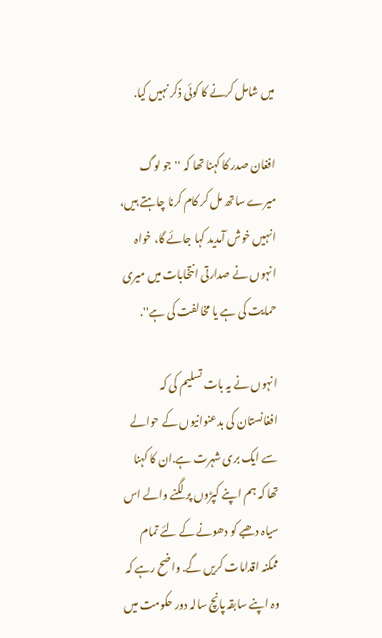میں شامل کرنے کا کوئی ذکر نہیں کیا.

افغان صدر کا کہنا تھا کہ ''جو لوگ میرے ساتھ مل کر کام کرنا چاہتے ہیں، انہیں خوش آمدید کہا جائے گا، خواہ انہوں نے صدارتی انتخابات میں میری حمایت کی ہے یا مخالفت کی ہے''.

انہوں نے یہ بات تسلیم کی کہ افغانستان کی بدعنوانیوں کے حوالے سے ایک بری شہرت ہے.ان کا کہنا تھا کہ ہم اپنے کپڑوں پر لگنے والے اس سیاہ دھبے کو دھونے کے لئے تمام ممکنہ اقدامات کریں گے. واضح رہے کہ وہ اپنے سابقہ پانچ سالہ دور حکومت میں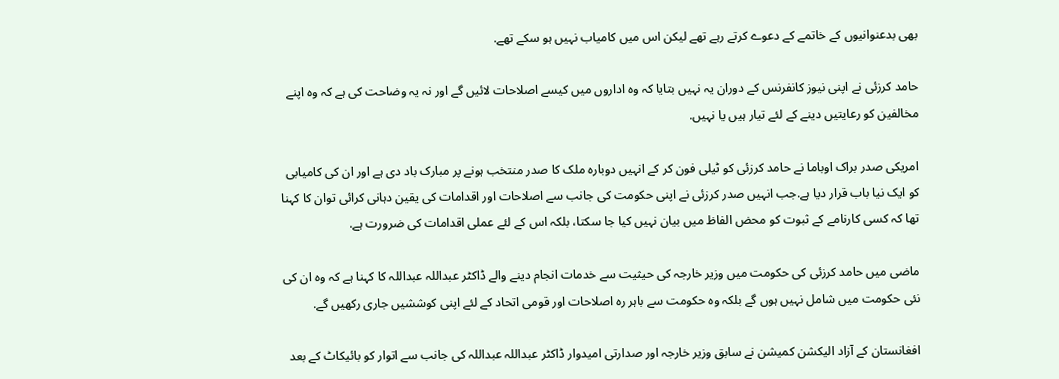بھی بدعنوانیوں کے خاتمے کے دعوے کرتے رہے تھے لیکن اس میں کامیاب نہیں ہو سکے تھے.

حامد کرزئی نے اپنی نیوز کانفرنس کے دوران یہ نہیں بتایا کہ وہ اداروں میں کیسے اصلاحات لائیں گے اور نہ یہ وضاحت کی ہے کہ وہ اپنے مخالفین کو رعایتیں دینے کے لئے تیار ہیں یا نہیں.

امریکی صدر براک اوباما نے حامد کرزئی کو ٹیلی فون کر کے انہیں دوبارہ ملک کا صدر منتخب ہونے پر مبارک باد دی ہے اور ان کی کامیابی کو ایک نیا باب قرار دیا ہے.جب انہیں صدر کرزئی نے اپنی حکومت کی جانب سے اصلاحات اور اقدامات کی یقین دہانی کرائی توان کا کہنا تھا کہ کسی کارنامے کے ثبوت کو محض الفاظ میں بیان نہیں کیا جا سکتا، بلکہ اس کے لئے عملی اقدامات کی ضرورت ہے.

ماضی میں حامد کرزئی کی حکومت میں وزیر خارجہ کی حیثیت سے خدمات انجام دینے والے ڈاکٹر عبداللہ عبداللہ کا کہنا ہے کہ وہ ان کی نئی حکومت میں شامل نہیں ہوں گے بلکہ وہ حکومت سے باہر رہ اصلاحات اور قومی اتحاد کے لئے اپنی کوششیں جاری رکھیں گے.

افغانستان کے آزاد الیکشن کمیشن نے سابق وزیر خارجہ اور صدارتی امیدوار ڈاکٹر عبداللہ عبداللہ کی جانب سے اتوار کو بائیکاٹ کے بعد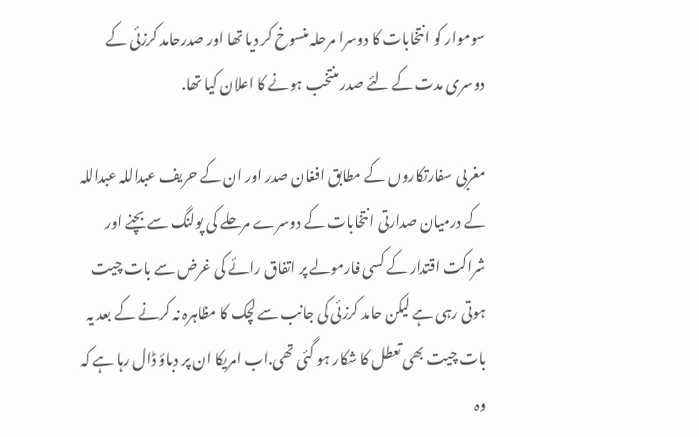سوموار کو انتخابات کا دوسرا مرحلہ منسوخ کر دیا تھا اور صدرحامد کرزئی کے دوسری مدت کے لئے صدر منتخب ہونے کا اعلان کیا تھا.

مغربی سفارتکاروں کے مطابق افغان صدر اور ان کے حریف عبداللہ عبداللہ کے درمیان صدارتی انتخابات کے دوسرے مرحلے کی پولنگ سے بچنے اور شراکت اقتدار کے کسی فارمولے پر اتفاق رائے کی غرض سے بات چیت ہوتی رہی ہے لیکن حامد کرزئی کی جانب سے لچک کا مظاہرہ نہ کرنے کے بعد یہ بات چیت بھی تعطل کا شکار ہو گئی تھی.اب امریکا ان پر دباؤ ڈال رہا ہے کہ وہ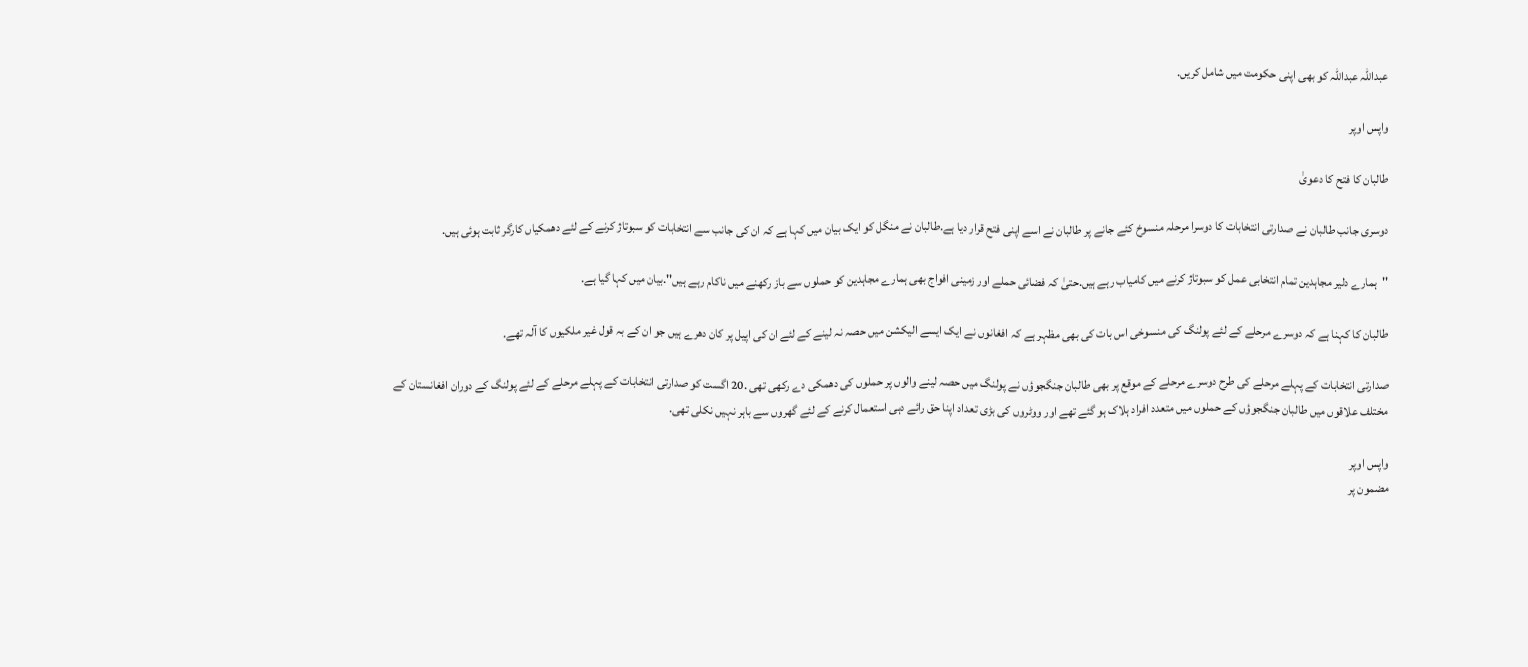عبداللہ عبداللہ کو بھی اپنی حکومت میں شامل کریں.

واپس اوپر

طالبان کا فتح کا دعویٰ

دوسری جانب طالبان نے صدارتی انتخابات کا دوسرا مرحلہ منسوخ کئے جانے پر طالبان نے اسے اپنی فتح قرار دیا ہے.طالبان نے منگل کو ایک بیان میں کہا ہے کہ ان کی جانب سے انتخابات کو سبوتاژ کرنے کے لئے دھمکیاں کارگر ثابت ہوئی ہیں.

''ہمارے دلیر مجاہدین تمام انتخابی عمل کو سبوتاژ کرنے میں کامیاب رہے ہیں.حتیٰ کہ فضائی حملے اور زمینی افواج بھی ہمارے مجاہدین کو حملوں سے باز رکھنے میں ناکام رہے ہیں''.بیان میں کہا گیا ہے.

طالبان کا کہنا ہے کہ دوسرے مرحلے کے لئے پولنگ کی منسوخی اس بات کی بھی مظہر ہے کہ افغانوں نے ایک ایسے الیکشن میں حصہ نہ لینے کے لئے ان کی اپیل پر کان دھرے ہیں جو ان کے بہ قول غیر ملکیوں کا آلہ تھے.

صدارتی انتخابات کے پہلے مرحلے کی طرح دوسرے مرحلے کے موقع پر بھی طالبان جنگجوؤں نے پولنگ میں حصہ لینے والوں پر حملوں کی دھمکی دے رکھی تھی .20 اگست کو صدارتی انتخابات کے پہلے مرحلے کے لئے پولنگ کے دوران افغانستان کے مختلف علاقوں میں طالبان جنگجوؤں کے حملوں میں متعدد افراد ہلاک ہو گئے تھے اور ووٹروں کی بڑی تعداد اپنا حق رائے دہی استعمال کرنے کے لئے گھروں سے باہر نہیں نکلی تھی.

واپس اوپر
مضمون پر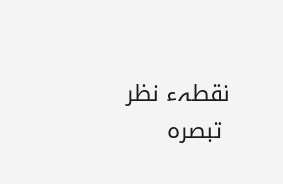نقطہء نظر
 تبصرہ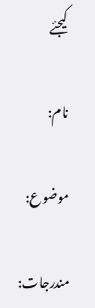کیجئے

نام:

موضوع:

مندرجات: